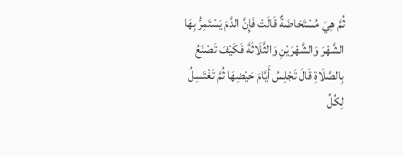ثُمَّ هِيَ مُسْتَحَاضَةٌ قَالَتْ فَإِنَّ الدَّمَ يَسْتَمِرُّ بِهَا الشَّهْرَ وَالشَّهْرَيْنِ وَالثَّلَاثَةَ فَكَيْفَ تَصْنَعُ بِالصَّلَاةِ قَالَ تَجْلِسُ أَيَّامَ حَيْضِهَا ثُمَّ تَغْتَسِلُ لِكُلِّ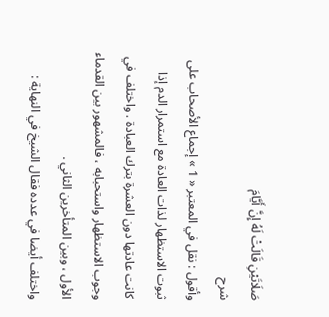صَلَاتَيْنِ قَالَتْ لَهُ إِنَّ أَيَّامَ
شرح
وأقول : نقل في المعتبر « 1 » إجماع الأصحاب على ثبوت الاستظهار لذات العادة مع استمرار الدم إذا كانت عادتها دون العشرة بترك العبادة . واختلف في وجوب الاستظهار واستحبابه ، فالمشهور بين القدماء الأول ، وبين المتأخرين الثاني .
واختلف أيضا في عدده فقال الشيخ في النهاية :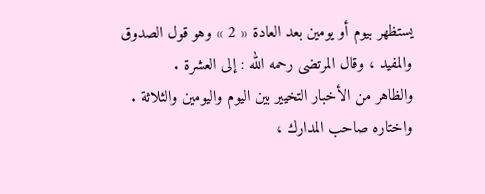يستظهر بيوم أو يومين بعد العادة « 2 » وهو قول الصدوق والمفيد ، وقال المرتضى رحمه الله : إلى العشرة .
والظاهر من الأخبار التخيير بين اليوم واليومين والثلاثة .
واختاره صاحب المدارك ،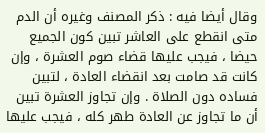وقال أيضا فيه : ذكر المصنف وغيره أن الدم متى انقطع على العاشر تبين كون الجميع حيضا ، فيجب عليها قضاء صوم العشرة ، وإن كانت قد صامت بعد انقضاء العادة ، لتبين فساده دون الصلاة . وإن تجاوز العشرة تبين أن ما تجاوز عن العادة طهر كله ، فيجب عليها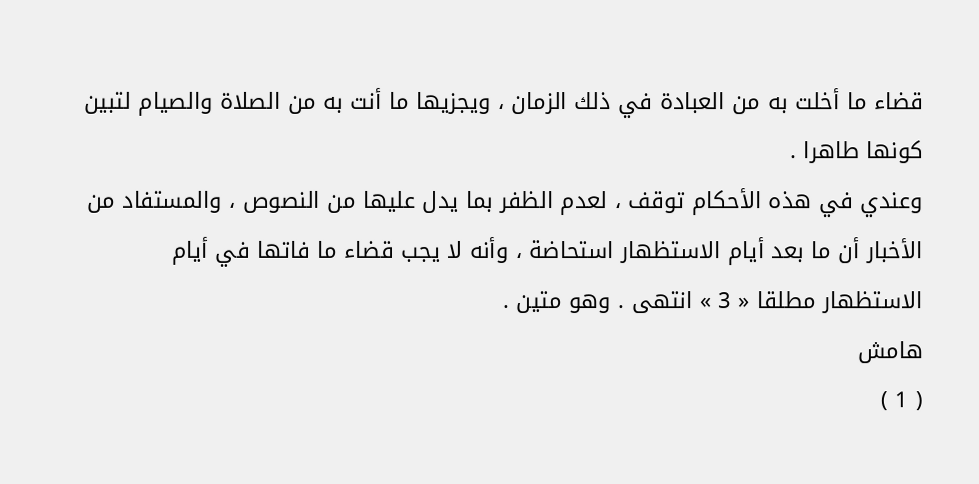قضاء ما أخلت به من العبادة في ذلك الزمان ، ويجزيها ما أنت به من الصلاة والصيام لتبين كونها طاهرا .
وعندي في هذه الأحكام توقف ، لعدم الظفر بما يدل عليها من النصوص ، والمستفاد من الأخبار أن ما بعد أيام الاستظهار استحاضة ، وأنه لا يجب قضاء ما فاتها في أيام الاستظهار مطلقا « 3 » انتهى . وهو متين .
هامش
( 1 )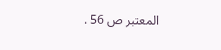المعتبر ص 56 .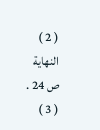( 2 ) النهاية ص 24 .
( 3 )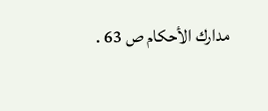مدارك الأحكام ص 63 .